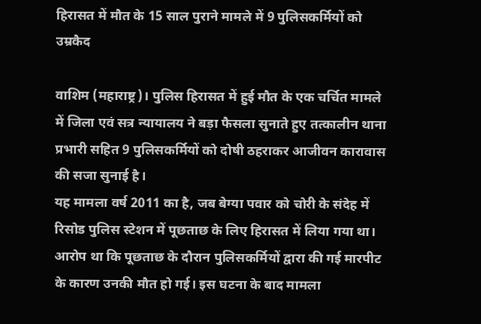हिरासत में मौत के 15 साल पुराने मामले में 9 पुलिसकर्मियों को उम्रकैद

वाशिम (महाराष्ट्र)। पुलिस हिरासत में हुई मौत के एक चर्चित मामले में जिला एवं सत्र न्यायालय ने बड़ा फैसला सुनाते हुए तत्कालीन थाना प्रभारी सहित 9 पुलिसकर्मियों को दोषी ठहराकर आजीवन कारावास की सजा सुनाई है।
यह मामला वर्ष 2011 का है, जब बेग्या पवार को चोरी के संदेह में रिसोड पुलिस स्टेशन में पूछताछ के लिए हिरासत में लिया गया था। आरोप था कि पूछताछ के दौरान पुलिसकर्मियों द्वारा की गई मारपीट के कारण उनकी मौत हो गई। इस घटना के बाद मामला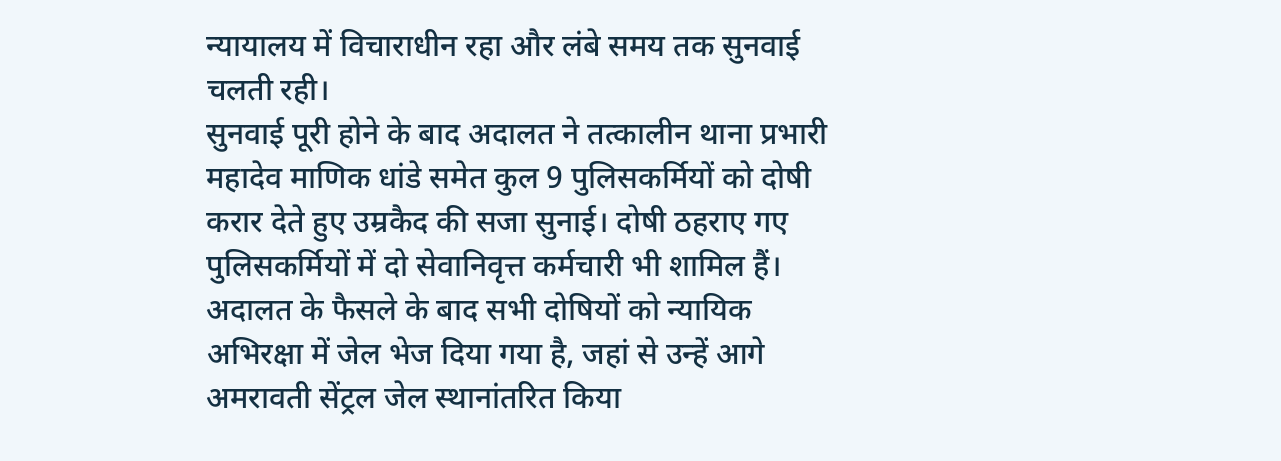न्यायालय में विचाराधीन रहा और लंबे समय तक सुनवाई चलती रही।
सुनवाई पूरी होने के बाद अदालत ने तत्कालीन थाना प्रभारी महादेव माणिक धांडे समेत कुल 9 पुलिसकर्मियों को दोषी करार देते हुए उम्रकैद की सजा सुनाई। दोषी ठहराए गए पुलिसकर्मियों में दो सेवानिवृत्त कर्मचारी भी शामिल हैं।
अदालत के फैसले के बाद सभी दोषियों को न्यायिक अभिरक्षा में जेल भेज दिया गया है, जहां से उन्हें आगे अमरावती सेंट्रल जेल स्थानांतरित किया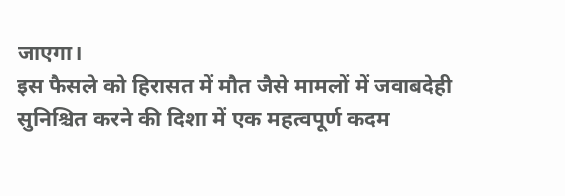जाएगा।
इस फैसले को हिरासत में मौत जैसे मामलों में जवाबदेही सुनिश्चित करने की दिशा में एक महत्वपूर्ण कदम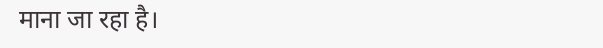माना जा रहा है।